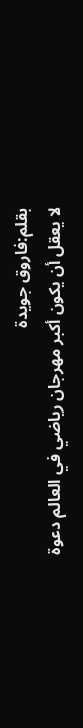بقلم:فاروق جويدة
لا يعقل أن يكون أكبر مهرجان رياضي في العالم دعوة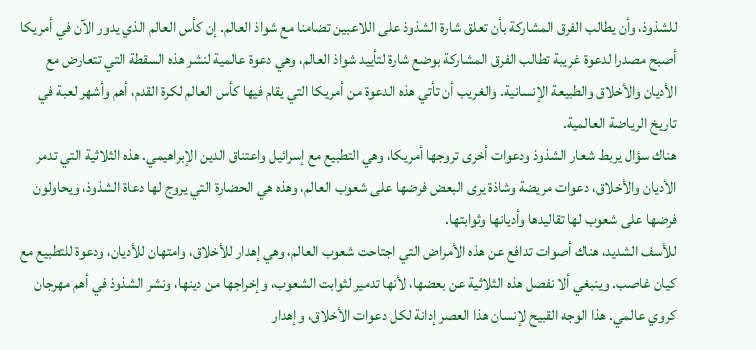للشذوذ، وأن يطالب الفرق المشاركة بأن تعلق شارة الشذوذ على اللاعبين تضامنا مع شواذ العالم. إن كأس العالم الذي يدور الآن في أمريكا أصبح مصدرا لدعوة غريبة تطالب الفرق المشاركة بوضع شارة لتأييد شواذ العالم، وهي دعوة عالمية لنشر هذه السقطة التي تتعارض مع الأديان والأخلاق والطبيعة الإنسانية. والغريب أن تأتي هذه الدعوة من أمريكا التي يقام فيها كأس العالم لكرة القدم، أهم وأشهر لعبة في تاريخ الرياضة العالمية.
هناك سؤال يربط شعار الشذوذ ودعوات أخرى تروجها أمريكا، وهي التطبيع مع إسرائيل واعتناق الدين الإبراهيمي. هذه الثلاثية التي تدمر الأديان والأخلاق، دعوات مريضة وشاذة يرى البعض فرضها على شعوب العالم، وهذه هي الحضارة التي يروج لها دعاة الشذوذ، ويحاولون فرضها على شعوب لها تقاليدها وأديانها وثوابتها.
للأسف الشديد، هناك أصوات تدافع عن هذه الأمراض التي اجتاحت شعوب العالم، وهي إهدار للأخلاق، وامتهان للأديان، ودعوة للتطبيع مع كيان غاصب. وينبغي ألا نفصل هذه الثلاثية عن بعضها، لأنها تدمير لثوابت الشعوب، وإخراجها من دينها، ونشر الشذوذ في أهم مهرجان كروي عالمي. هذا الوجه القبيح لإنسان هذا العصر إدانة لكل دعوات الأخلاق، وإهدار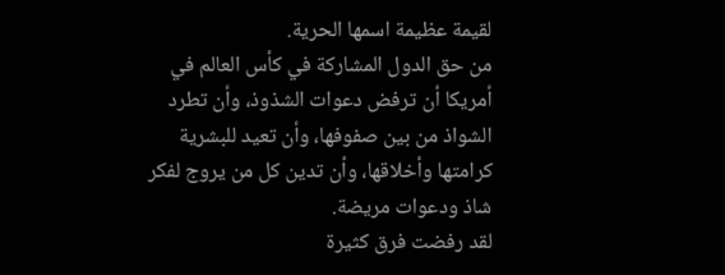لقيمة عظيمة اسمها الحرية.
من حق الدول المشاركة في كأس العالم في أمريكا أن ترفض دعوات الشذوذ، وأن تطرد الشواذ من بين صفوفها، وأن تعيد للبشرية كرامتها وأخلاقها، وأن تدين كل من يروج لفكر شاذ ودعوات مريضة.
لقد رفضت فرق كثيرة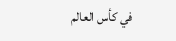في كأس العالم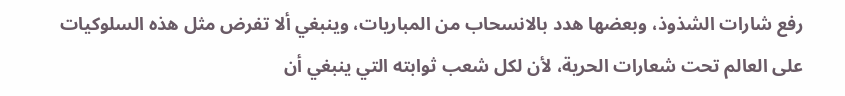رفع شارات الشذوذ، وبعضها هدد بالانسحاب من المباريات، وينبغي ألا تفرض مثل هذه السلوكيات على العالم تحت شعارات الحرية، لأن لكل شعب ثوابته التي ينبغي أن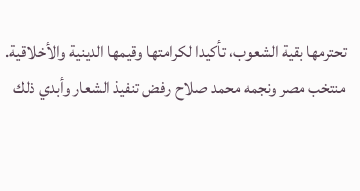تحترمها بقية الشعوب، تأكيدا لكرامتها وقيمها الدينية والأخلاقية.
منتخب مصر ونجمه محمد صلاح رفض تنفيذ الشعار وأبدي ذلك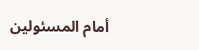أمام المسئولين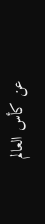عن كأس العالم